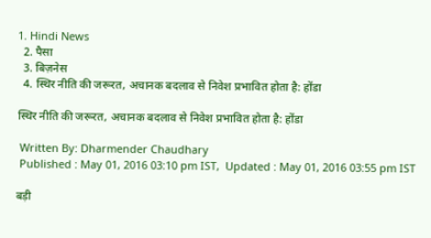1. Hindi News
  2. पैसा
  3. बिज़नेस
  4. स्थिर नीति की जरूरत, अचानक बदलाव से निवेश प्रभावित होता है: होंडा

स्थिर नीति की जरूरत, अचानक बदलाव से निवेश प्रभावित होता है: होंडा

 Written By: Dharmender Chaudhary
 Published : May 01, 2016 03:10 pm IST,  Updated : May 01, 2016 03:55 pm IST

बड़ी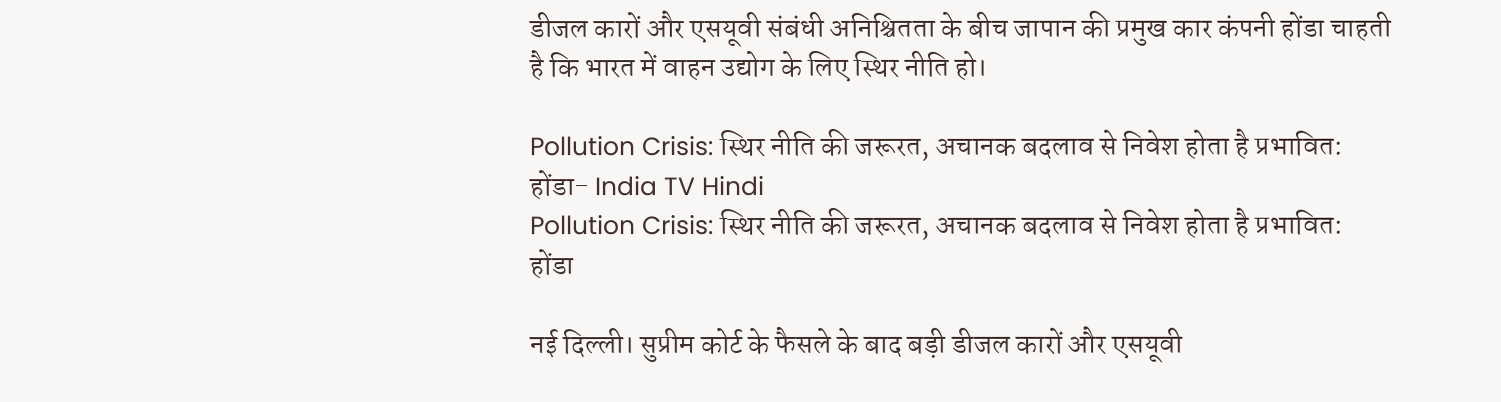डीजल कारों और एसयूवी संबंधी अनिश्चितता के बीच जापान की प्रमुख कार कंपनी होंडा चाहती है कि भारत में वाहन उद्योग के लिए स्थिर नीति हो।

Pollution Crisis: स्थिर नीति की जरूरत, अचानक बदलाव से निवेश होता है प्रभावित: होंडा- India TV Hindi
Pollution Crisis: स्थिर नीति की जरूरत, अचानक बदलाव से निवेश होता है प्रभावित: होंडा

नई दिल्ली। सुप्रीम कोर्ट के फैसले के बाद बड़ी डीजल कारों और एसयूवी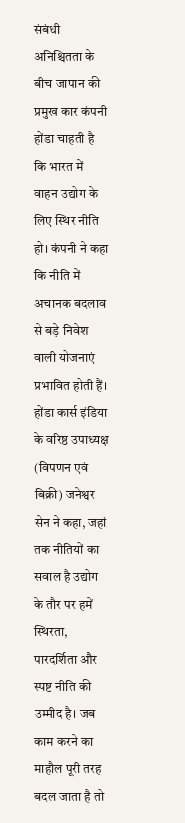संबंधी अनिश्चितता के बीच जापान की प्रमुख कार कंपनी होंडा चाहती है कि भारत में वाहन उद्योग के लिए स्थिर नीति हो। कंपनी ने कहा कि नीति में अचानक बदलाव से बड़े निवेश वाली योजनाएं प्रभावित होती हैं। होंडा कार्स इंडिया के वरिष्ठ उपाध्यक्ष (विपणन एवं बिक्री) जनेश्वर सेन ने कहा, जहां तक नीतियों का सवाल है उद्योग के तौर पर हमें स्थिरता, पारदर्शिता और स्पष्ट नीति की उम्मीद है। जब काम करने का माहौल पूरी तरह बदल जाता है तो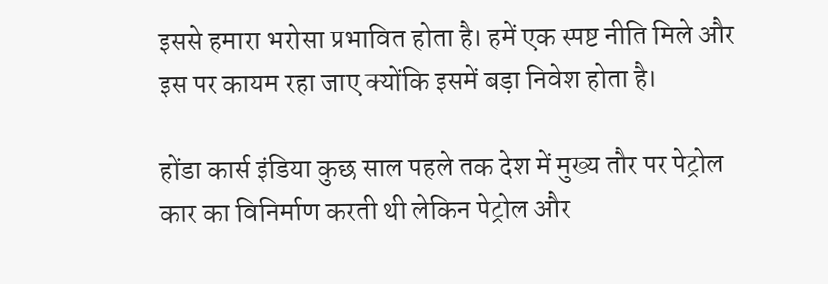इससे हमारा भरोसा प्रभावित होता है। हमें एक स्पष्ट नीति मिले और इस पर कायम रहा जाए क्योंकि इसमें बड़ा निवेश होता है।

होंडा कार्स इंडिया कुछ साल पहले तक देश में मुख्य तौर पर पेट्रोल कार का विनिर्माण करती थी लेकिन पेट्रोल और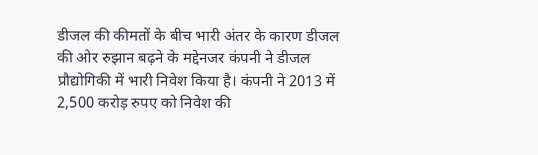डीजल की कीमतों के बीच भारी अंतर के कारण डीजल की ओर रुझान बढ़ने के मद्देनजर कंपनी ने डीजल प्रौद्योगिकी में भारी निवेश किया है। कंपनी ने 2013 में 2,500 करोड़ रुपए को निवेश की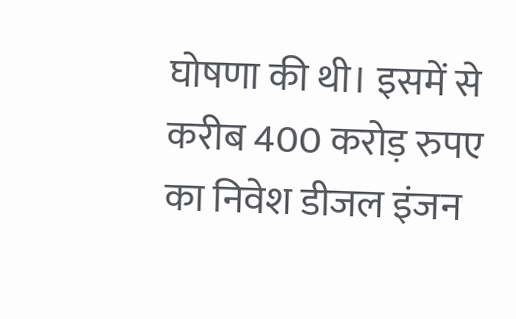घोषणा की थी। इसमें से करीब 400 करोड़ रुपए का निवेश डीजल इंजन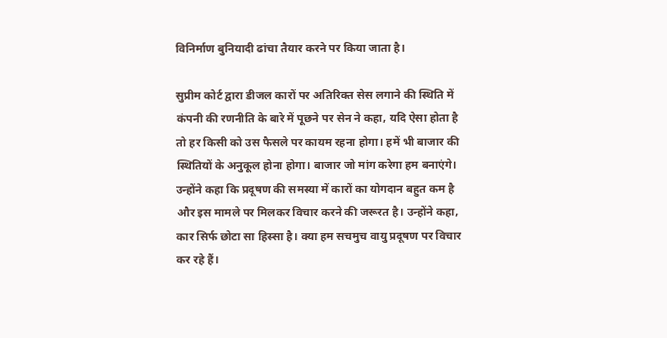विनिर्माण बुनियादी ढांचा तैयार करने पर किया जाता है।

सुप्रीम कोर्ट द्वारा डीजल कारों पर अतिरिक्त सेस लगाने की स्थिति में कंपनी की रणनीति के बारे में पूछने पर सेन ने कहा, यदि ऐसा होता है तो हर किसी को उस फैसले पर कायम रहना होगा। हमें भी बाजार की स्थितियों के अनुकूल होना होगा। बाजार जो मांग करेगा हम बनाएंगे। उन्होंने कहा कि प्रदूषण की समस्या में कारों का योगदान बहुत कम है और इस मामले पर मिलकर विचार करने की जरूरत है। उन्होंने कहा, कार सिर्फ छोटा सा हिस्सा है। क्या हम सचमुच वायु प्रदूषण पर विचार कर रहे हैं।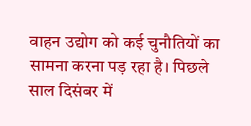वाहन उद्योग को कई चुनौतियों का सामना करना पड़ रहा है। पिछले साल दिसंबर में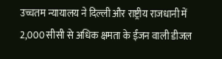उच्चतम न्यायालय ने दिल्ली और राष्ट्रीय राजधानी में 2,000 सीसी से अधिक क्षमता के ईंजन वाली डीजल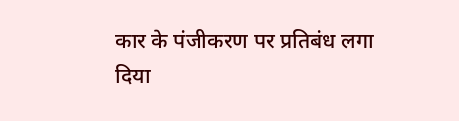कार के पंजीकरण पर प्रतिबंध लगा दिया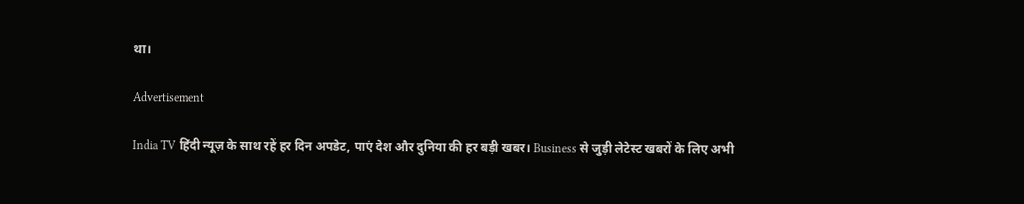था।

Advertisement

India TV हिंदी न्यूज़ के साथ रहें हर दिन अपडेट, पाएं देश और दुनिया की हर बड़ी खबर। Business से जुड़ी लेटेस्ट खबरों के लिए अभी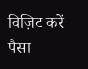विज़िट करें पैसा